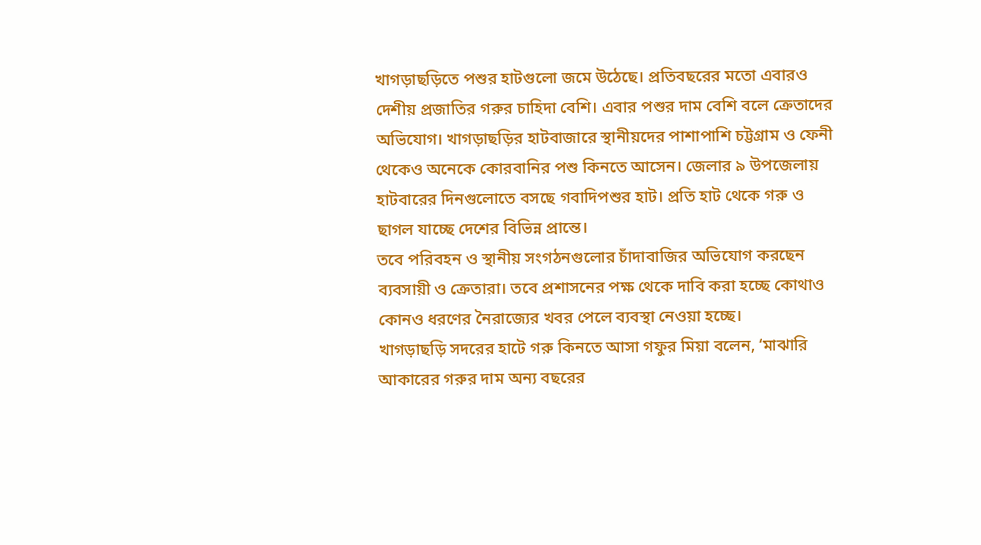খাগড়াছড়িতে পশুর হাটগুলো জমে উঠেছে। প্রতিবছরের মতো এবারও দেশীয় প্রজাতির গরুর চাহিদা বেশি। এবার পশুর দাম বেশি বলে ক্রেতাদের অভিযোগ। খাগড়াছড়ির হাটবাজারে স্থানীয়দের পাশাপাশি চট্টগ্রাম ও ফেনী থেকেও অনেকে কোরবানির পশু কিনতে আসেন। জেলার ৯ উপজেলায় হাটবারের দিনগুলোতে বসছে গবাদিপশুর হাট। প্রতি হাট থেকে গরু ও ছাগল যাচ্ছে দেশের বিভিন্ন প্রান্তে।
তবে পরিবহন ও স্থানীয় সংগঠনগুলোর চাঁদাবাজির অভিযোগ করছেন ব্যবসায়ী ও ক্রেতারা। তবে প্রশাসনের পক্ষ থেকে দাবি করা হচ্ছে কোথাও কোনও ধরণের নৈরাজ্যের খবর পেলে ব্যবস্থা নেওয়া হচ্ছে।
খাগড়াছড়ি সদরের হাটে গরু কিনতে আসা গফুর মিয়া বলেন, ‘মাঝারি আকারের গরুর দাম অন্য বছরের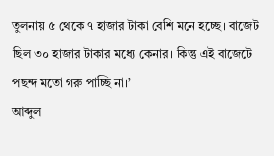তুলনায় ৫ থেকে ৭ হাজার টাকা বেশি মনে হচ্ছে। বাজেট ছিল ৩০ হাজার টাকার মধ্যে কেনার। কিন্তু এই বাজেটে পছন্দ মতো গরু পাচ্ছি না।’
আব্দুল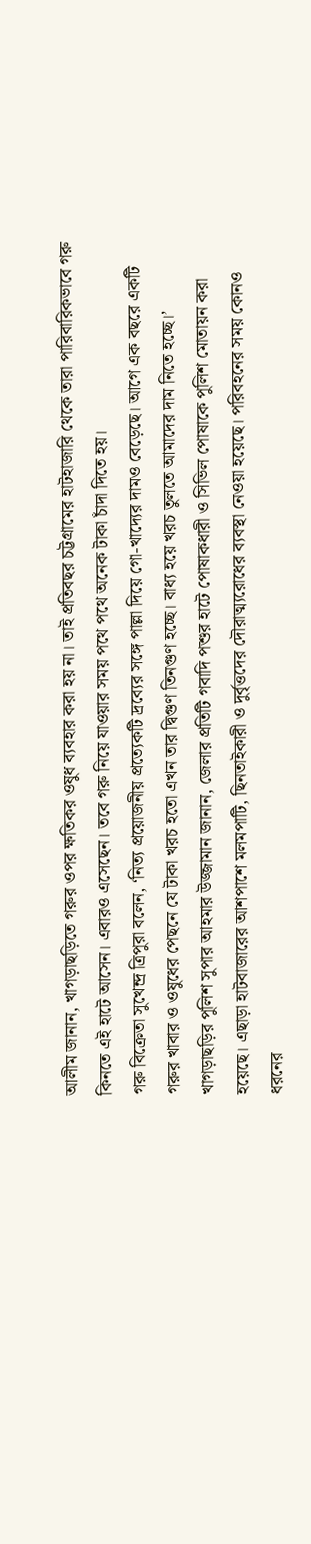আলীম জানান, খাগড়াছড়িতে গরুর ওপর ক্ষতিকর ওষুধ ব্যবহার করা হয় না। তাই প্রতিবছর চট্টগ্রামের হাটহাজারি থেকে তারা পারিবারিকভাবে গরু কিনতে এই হাটে আসেন। এবারও এসেছেন। তবে গরু নিয়ে যাওয়ার সময় পথে পথে অনেক টাকা চাঁদা দিতে হয়।
গরু বিক্রেতা সুখেন্দ্র ত্রিপুরা বলেন, ‘নিত্য প্রয়োজনীয় প্রত্যেকটি দ্রব্যের সঙ্গে পাল্লা দিয়ে গো-খাদ্যের দামও বেড়েছে। আগে এক বছরে একটি গরুর খাবার ও ওষুধের পেছনে যে টাকা খরচ হতো এখন তার দ্বিগুণ তিনগুণ হচ্ছে। বাধ্য হয়ে খরচ তুলতে আমাদের দাম নিতে হচ্ছে।’
খাগড়াছড়ির পুলিশ সুপার আহমার উজ্জামান জানান, জেলার প্রতিটি গবাদি পশুর হাটে পোষাকধারী ও সিভিল পোষাকে পুলিশ মোতায়ন করা হয়েছে। এছাড়া হাটবাজারের আশপাশে মলমপাটি, ছিনতাইকারী ও দুর্বৃত্তদের দৌরাত্ম্যরোধের ব্যবস্থা নেওয়া হয়েছে। পরিবহনের সময় কোনও ধরনের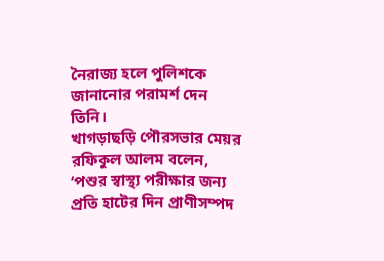নৈরাজ্য হলে পুলিশকে জানানোর পরামর্শ দেন তিনি।
খাগড়াছড়ি পৌরসভার মেয়র রফিকুল আলম বলেন, ‘পশুর স্বাস্থ্য পরীক্ষার জন্য প্রতি হাটের দিন প্রাণীসম্পদ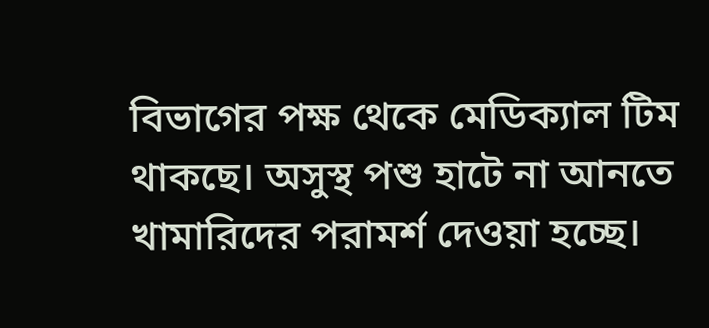বিভাগের পক্ষ থেকে মেডিক্যাল টিম থাকছে। অসুস্থ পশু হাটে না আনতে খামারিদের পরামর্শ দেওয়া হচ্ছে।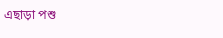এছাড়া পশু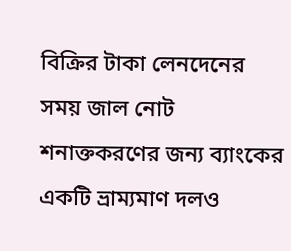বিক্রির টাকা লেনদেনের সময় জাল নোট শনাক্তকরণের জন্য ব্যাংকের একটি ভ্রাম্যমাণ দলও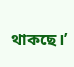থাকছে।’